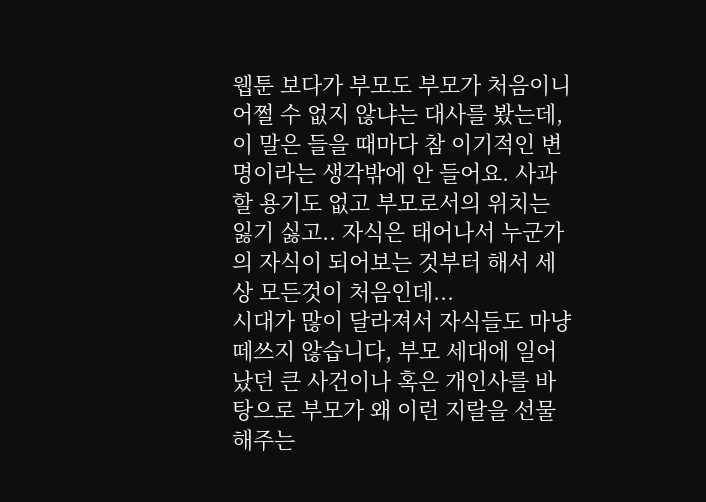웹툰 보다가 부모도 부모가 처음이니 어쩔 수 없지 않냐는 대사를 봤는데, 이 말은 들을 때마다 참 이기적인 변명이라는 생각밖에 안 들어요. 사과할 용기도 없고 부모로서의 위치는 잃기 싫고.. 자식은 태어나서 누군가의 자식이 되어보는 것부터 해서 세상 모든것이 처음인데...
시대가 많이 달라져서 자식들도 마냥 떼쓰지 않습니다, 부모 세대에 일어났던 큰 사건이나 혹은 개인사를 바탕으로 부모가 왜 이런 지랄을 선물해주는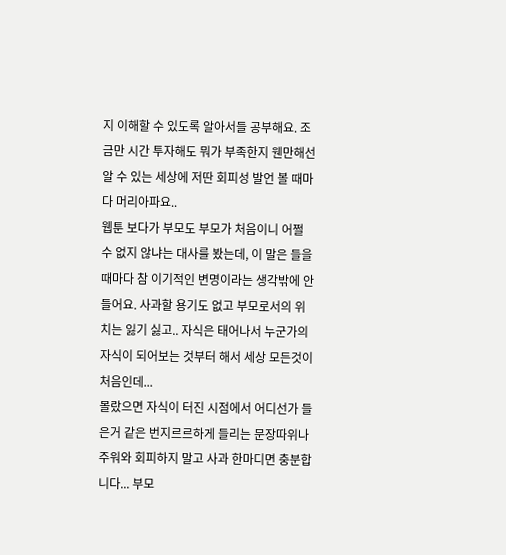지 이해할 수 있도록 알아서들 공부해요. 조금만 시간 투자해도 뭐가 부족한지 웬만해선 알 수 있는 세상에 저딴 회피성 발언 볼 때마다 머리아파요..
웹툰 보다가 부모도 부모가 처음이니 어쩔 수 없지 않냐는 대사를 봤는데, 이 말은 들을 때마다 참 이기적인 변명이라는 생각밖에 안 들어요. 사과할 용기도 없고 부모로서의 위치는 잃기 싫고.. 자식은 태어나서 누군가의 자식이 되어보는 것부터 해서 세상 모든것이 처음인데...
몰랐으면 자식이 터진 시점에서 어디선가 들은거 같은 번지르르하게 들리는 문장따위나 주워와 회피하지 말고 사과 한마디면 충분합니다... 부모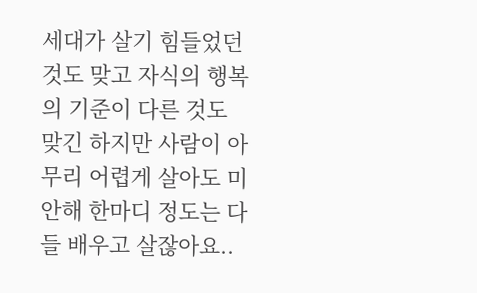세대가 살기 힘들었던 것도 맞고 자식의 행복의 기준이 다른 것도 맞긴 하지만 사람이 아무리 어렵게 살아도 미안해 한마디 정도는 다들 배우고 살잖아요..